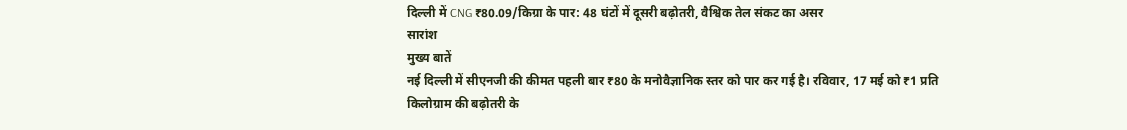दिल्ली में CNG ₹80.09/किग्रा के पार: 48 घंटों में दूसरी बढ़ोतरी, वैश्विक तेल संकट का असर
सारांश
मुख्य बातें
नई दिल्ली में सीएनजी की कीमत पहली बार ₹80 के मनोवैज्ञानिक स्तर को पार कर गई है। रविवार, 17 मई को ₹1 प्रति किलोग्राम की बढ़ोतरी के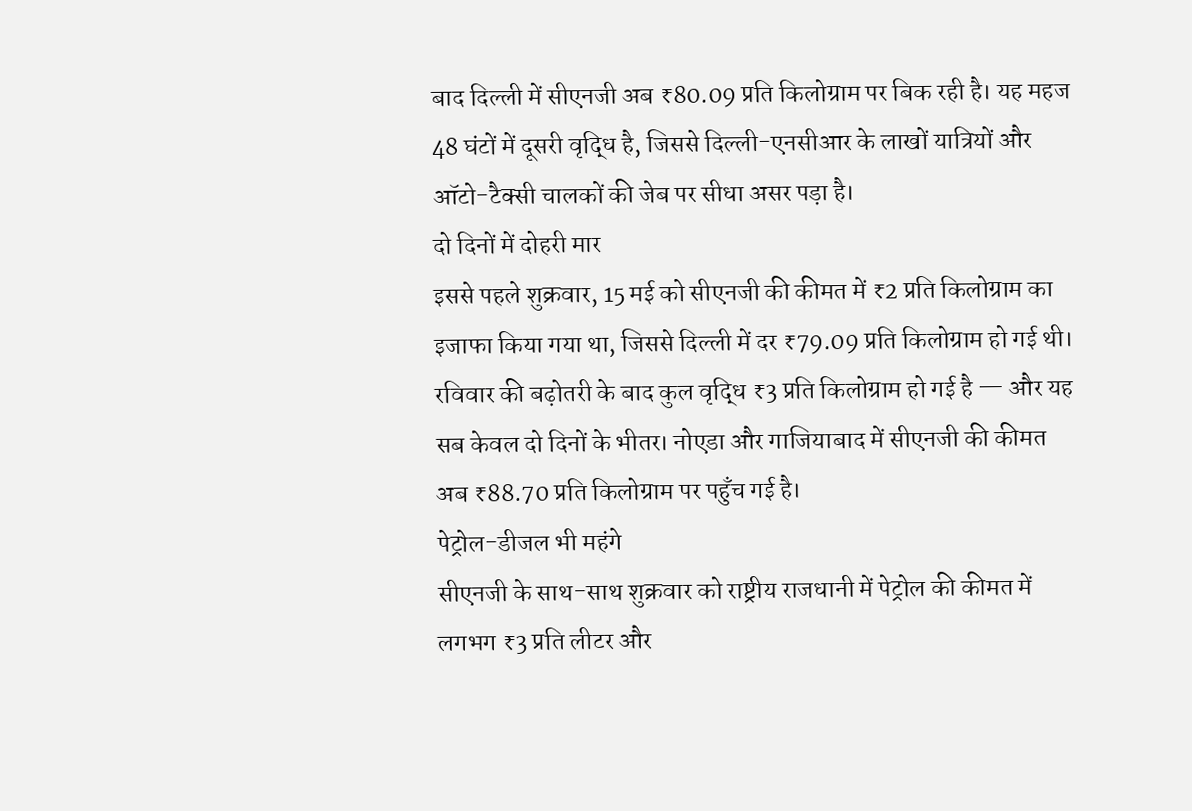बाद दिल्ली में सीएनजी अब ₹80.09 प्रति किलोग्राम पर बिक रही है। यह महज 48 घंटों में दूसरी वृद्धि है, जिससे दिल्ली-एनसीआर के लाखों यात्रियों और ऑटो-टैक्सी चालकों की जेब पर सीधा असर पड़ा है।
दो दिनों में दोहरी मार
इससे पहले शुक्रवार, 15 मई को सीएनजी की कीमत में ₹2 प्रति किलोग्राम का इजाफा किया गया था, जिससे दिल्ली में दर ₹79.09 प्रति किलोग्राम हो गई थी। रविवार की बढ़ोतरी के बाद कुल वृद्धि ₹3 प्रति किलोग्राम हो गई है — और यह सब केवल दो दिनों के भीतर। नोएडा और गाजियाबाद में सीएनजी की कीमत अब ₹88.70 प्रति किलोग्राम पर पहुँच गई है।
पेट्रोल-डीजल भी महंगे
सीएनजी के साथ-साथ शुक्रवार को राष्ट्रीय राजधानी में पेट्रोल की कीमत में लगभग ₹3 प्रति लीटर और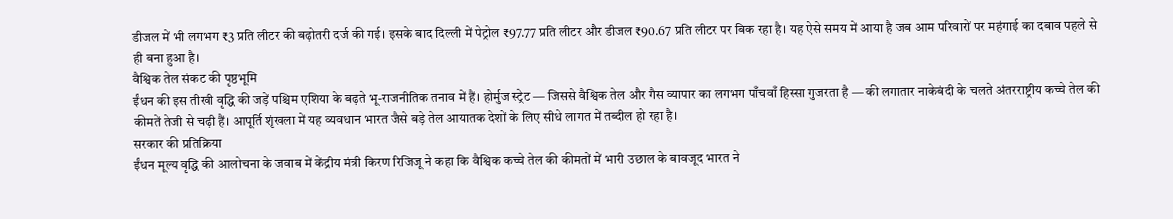डीजल में भी लगभग ₹3 प्रति लीटर की बढ़ोतरी दर्ज की गई। इसके बाद दिल्ली में पेट्रोल ₹97.77 प्रति लीटर और डीजल ₹90.67 प्रति लीटर पर बिक रहा है। यह ऐसे समय में आया है जब आम परिवारों पर महंगाई का दबाव पहले से ही बना हुआ है।
वैश्विक तेल संकट की पृष्ठभूमि
ईंधन की इस तीखी वृद्धि की जड़ें पश्चिम एशिया के बढ़ते भू-राजनीतिक तनाव में हैं। होर्मुज स्ट्रेट — जिससे वैश्विक तेल और गैस व्यापार का लगभग पाँचवाँ हिस्सा गुजरता है — की लगातार नाकेबंदी के चलते अंतरराष्ट्रीय कच्चे तेल की कीमतें तेजी से चढ़ी हैं। आपूर्ति शृंखला में यह व्यवधान भारत जैसे बड़े तेल आयातक देशों के लिए सीधे लागत में तब्दील हो रहा है।
सरकार की प्रतिक्रिया
ईंधन मूल्य वृद्धि की आलोचना के जवाब में केंद्रीय मंत्री किरण रिजिजू ने कहा कि वैश्विक कच्चे तेल की कीमतों में भारी उछाल के बावजूद भारत ने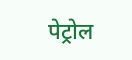पेट्रोल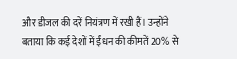और डीजल की दरें नियंत्रण में रखी हैं। उन्होंने बताया कि कई देशों में ईंधन की कीमतें 20% से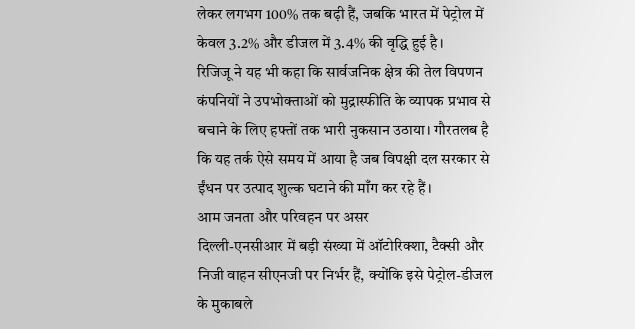लेकर लगभग 100% तक बढ़ी हैं, जबकि भारत में पेट्रोल में केवल 3.2% और डीजल में 3.4% की वृद्धि हुई है।
रिजिजू ने यह भी कहा कि सार्वजनिक क्षेत्र की तेल विपणन कंपनियों ने उपभोक्ताओं को मुद्रास्फीति के व्यापक प्रभाव से बचाने के लिए हफ्तों तक भारी नुकसान उठाया। गौरतलब है कि यह तर्क ऐसे समय में आया है जब विपक्षी दल सरकार से ईंधन पर उत्पाद शुल्क घटाने की माँग कर रहे हैं।
आम जनता और परिवहन पर असर
दिल्ली-एनसीआर में बड़ी संख्या में ऑटोरिक्शा, टैक्सी और निजी वाहन सीएनजी पर निर्भर हैं, क्योंकि इसे पेट्रोल-डीजल के मुकाबले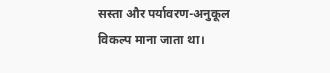सस्ता और पर्यावरण-अनुकूल विकल्प माना जाता था।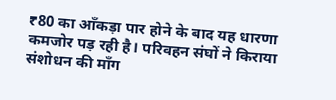₹80 का आँकड़ा पार होने के बाद यह धारणा कमजोर पड़ रही है। परिवहन संघों ने किराया संशोधन की माँग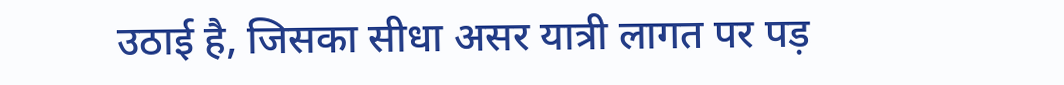उठाई है, जिसका सीधा असर यात्री लागत पर पड़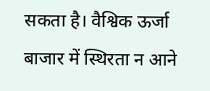सकता है। वैश्विक ऊर्जा बाजार में स्थिरता न आने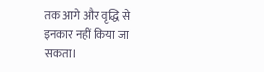तक आगे और वृद्धि से इनकार नहीं किया जा सकता।